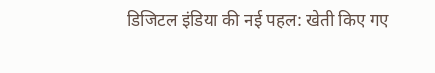डिजिटल इंडिया की नई पहल: खेती किए गए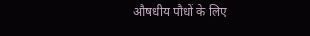औषधीय पौधों के लिए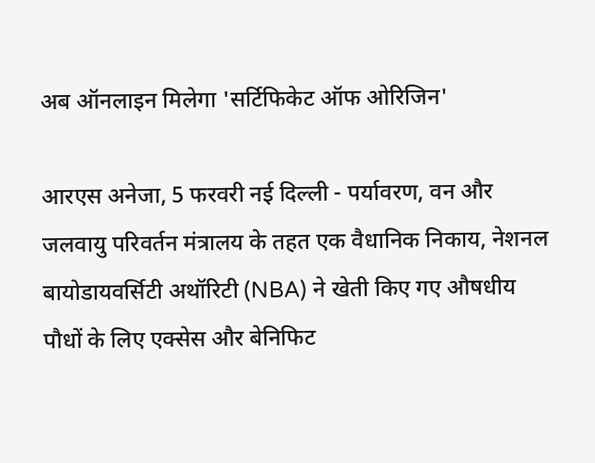अब ऑनलाइन मिलेगा 'सर्टिफिकेट ऑफ ओरिजिन'

आरएस अनेजा, 5 फरवरी नई दिल्ली - पर्यावरण, वन और जलवायु परिवर्तन मंत्रालय के तहत एक वैधानिक निकाय, नेशनल बायोडायवर्सिटी अथॉरिटी (NBA) ने खेती किए गए औषधीय पौधों के लिए एक्सेस और बेनिफिट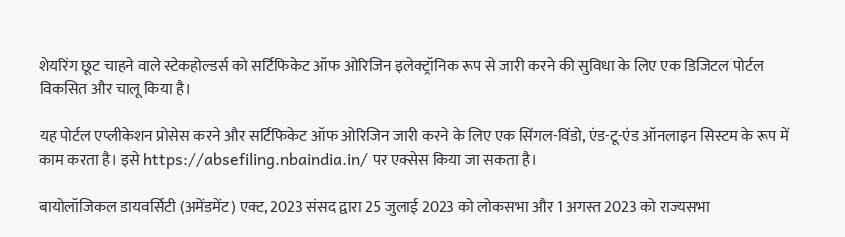शेयरिंग छूट चाहने वाले स्टेकहोल्डर्स को सर्टिफिकेट ऑफ ओरिजिन इलेक्ट्रॉनिक रूप से जारी करने की सुविधा के लिए एक डिजिटल पोर्टल विकसित और चालू किया है।

यह पोर्टल एप्लीकेशन प्रोसेस करने और सर्टिफिकेट ऑफ ओरिजिन जारी करने के लिए एक सिंगल-विंडो, एंड-टू-एंड ऑनलाइन सिस्टम के रूप में काम करता है। इसे https://absefiling.nbaindia.in/ पर एक्सेस किया जा सकता है।

बायोलॉजिकल डायवर्सिटी (अमेंडमेंट) एक्ट, 2023 संसद द्वारा 25 जुलाई 2023 को लोकसभा और 1 अगस्त 2023 को राज्यसभा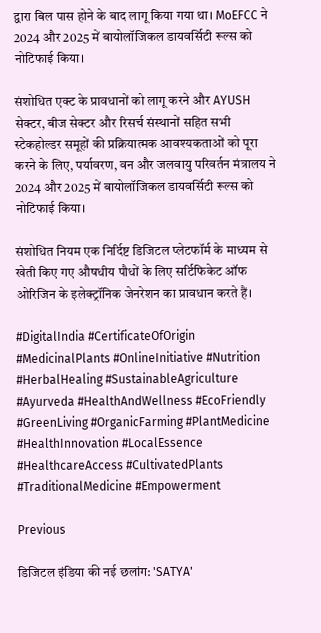द्वारा बिल पास होने के बाद लागू किया गया था। MoEFCC ने 2024 और 2025 में बायोलॉजिकल डायवर्सिटी रूल्स को नोटिफाई किया।

संशोधित एक्ट के प्रावधानों को लागू करने और AYUSH सेक्टर, बीज सेक्टर और रिसर्च संस्थानों सहित सभी स्टेकहोल्डर समूहों की प्रक्रियात्मक आवश्यकताओं को पूरा करने के लिए, पर्यावरण, वन और जलवायु परिवर्तन मंत्रालय ने 2024 और 2025 में बायोलॉजिकल डायवर्सिटी रूल्स को नोटिफाई किया।

संशोधित नियम एक निर्दिष्ट डिजिटल प्लेटफॉर्म के माध्यम से खेती किए गए औषधीय पौधों के लिए सर्टिफिकेट ऑफ ओरिजिन के इलेक्ट्रॉनिक जेनरेशन का प्रावधान करते हैं।

#DigitalIndia #CertificateOfOrigin #MedicinalPlants #OnlineInitiative #Nutrition #HerbalHealing #SustainableAgriculture #Ayurveda #HealthAndWellness #EcoFriendly #GreenLiving #OrganicFarming #PlantMedicine #HealthInnovation #LocalEssence #HealthcareAccess #CultivatedPlants #TraditionalMedicine #Empowerment

Previous

डिजिटल इंडिया की नई छलांग: 'SATYA'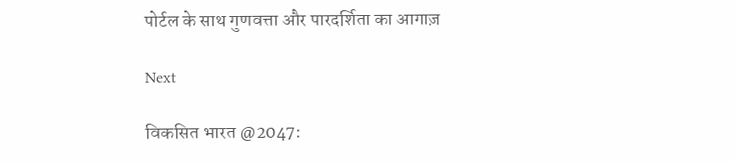पोर्टल के साथ गुणवत्ता और पारदर्शिता का आगाज़

Next

विकसित भारत @2047: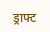ड्राफ्ट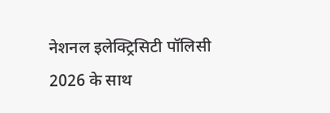नेशनल इलेक्ट्रिसिटी पॉलिसी 2026 के साथ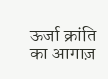ऊर्जा क्रांति का आगाज़